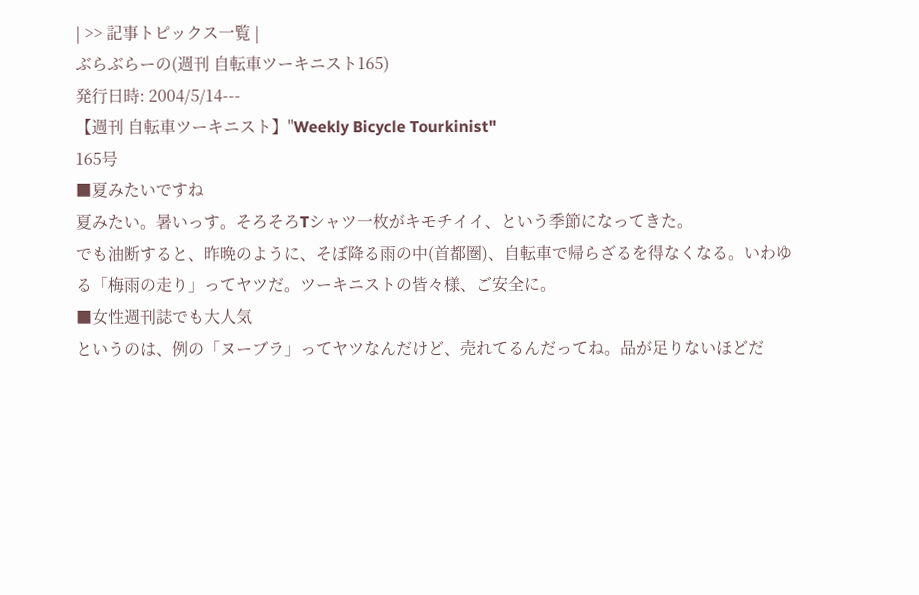| >> 記事トピックス一覧 |
ぶらぶらーの(週刊 自転車ツーキニスト165)
発行日時: 2004/5/14---
【週刊 自転車ツーキニスト】"Weekly Bicycle Tourkinist"
165号
■夏みたいですね
夏みたい。暑いっす。そろそろTシャツ一枚がキモチイイ、という季節になってきた。
でも油断すると、昨晩のように、そぼ降る雨の中(首都圏)、自転車で帰らざるを得なくなる。いわゆる「梅雨の走り」ってヤツだ。ツーキニストの皆々様、ご安全に。
■女性週刊誌でも大人気
というのは、例の「ヌーブラ」ってヤツなんだけど、売れてるんだってね。品が足りないほどだ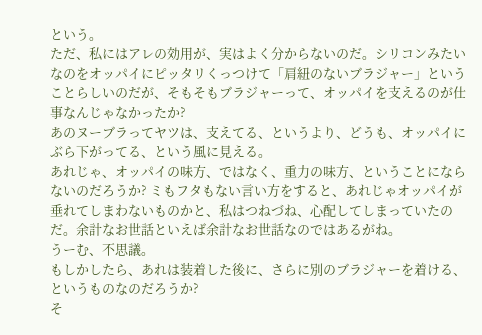という。
ただ、私にはアレの効用が、実はよく分からないのだ。シリコンみたいなのをオッパイにピッタリくっつけて「肩紐のないブラジャー」ということらしいのだが、そもそもブラジャーって、オッパイを支えるのが仕事なんじゃなかったか?
あのヌーブラってヤツは、支えてる、というより、どうも、オッパイにぶら下がってる、という風に見える。
あれじゃ、オッパイの味方、ではなく、重力の味方、ということにならないのだろうか? ミもフタもない言い方をすると、あれじゃオッパイが垂れてしまわないものかと、私はつねづね、心配してしまっていたのだ。余計なお世話といえば余計なお世話なのではあるがね。
うーむ、不思議。
もしかしたら、あれは装着した後に、さらに別のブラジャーを着ける、というものなのだろうか?
そ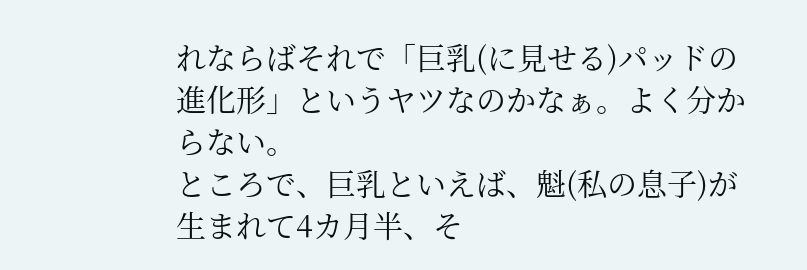れならばそれで「巨乳(に見せる)パッドの進化形」というヤツなのかなぁ。よく分からない。
ところで、巨乳といえば、魁(私の息子)が生まれて4カ月半、そ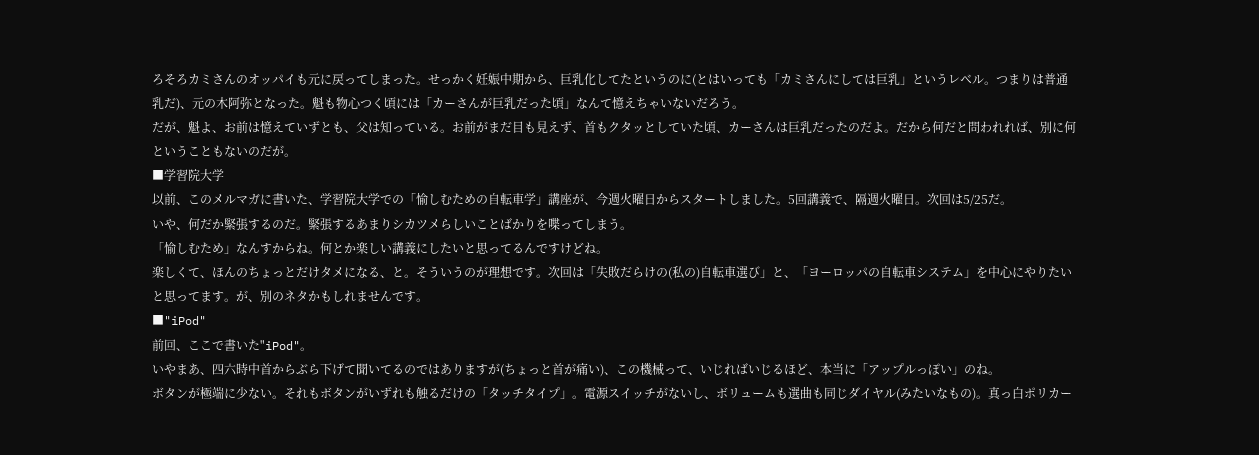ろそろカミさんのオッパイも元に戻ってしまった。せっかく妊娠中期から、巨乳化してたというのに(とはいっても「カミさんにしては巨乳」というレベル。つまりは普通乳だ)、元の木阿弥となった。魁も物心つく頃には「カーさんが巨乳だった頃」なんて憶えちゃいないだろう。
だが、魁よ、お前は憶えていずとも、父は知っている。お前がまだ目も見えず、首もクタッとしていた頃、カーさんは巨乳だったのだよ。だから何だと問われれば、別に何ということもないのだが。
■学習院大学
以前、このメルマガに書いた、学習院大学での「愉しむための自転車学」講座が、今週火曜日からスタートしました。5回講義で、隔週火曜日。次回は5/25だ。
いや、何だか緊張するのだ。緊張するあまりシカツメらしいことばかりを喋ってしまう。
「愉しむため」なんすからね。何とか楽しい講義にしたいと思ってるんですけどね。
楽しくて、ほんのちょっとだけタメになる、と。そういうのが理想です。次回は「失敗だらけの(私の)自転車選び」と、「ヨーロッパの自転車システム」を中心にやりたいと思ってます。が、別のネタかもしれませんです。
■"iPod"
前回、ここで書いた"iPod"。
いやまあ、四六時中首からぶら下げて聞いてるのではありますが(ちょっと首が痛い)、この機械って、いじればいじるほど、本当に「アップルっぽい」のね。
ボタンが極端に少ない。それもボタンがいずれも触るだけの「タッチタイプ」。電源スイッチがないし、ボリュームも選曲も同じダイヤル(みたいなもの)。真っ白ポリカー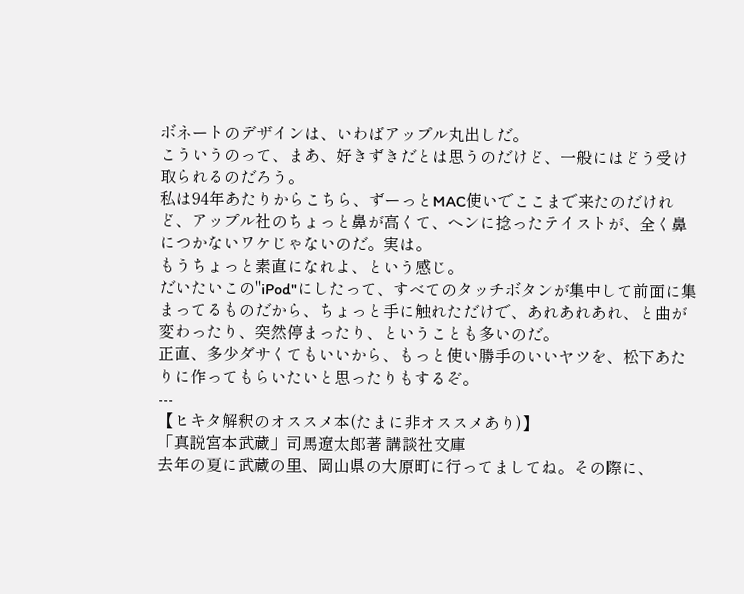ボネートのデザインは、いわばアップル丸出しだ。
こういうのって、まあ、好きずきだとは思うのだけど、一般にはどう受け取られるのだろう。
私は94年あたりからこちら、ずーっとMAC使いでここまで来たのだけれど、アップル社のちょっと鼻が高くて、ヘンに捻ったテイストが、全く鼻につかないワケじゃないのだ。実は。
もうちょっと素直になれよ、という感じ。
だいたいこの"iPod"にしたって、すべてのタッチボタンが集中して前面に集まってるものだから、ちょっと手に触れただけで、あれあれあれ、と曲が変わったり、突然停まったり、ということも多いのだ。
正直、多少ダサくてもいいから、もっと使い勝手のいいヤツを、松下あたりに作ってもらいたいと思ったりもするぞ。
---
【ヒキタ解釈のオススメ本(たまに非オススメあり)】
「真説宮本武蔵」司馬遼太郎著 講談社文庫
去年の夏に武蔵の里、岡山県の大原町に行ってましてね。その際に、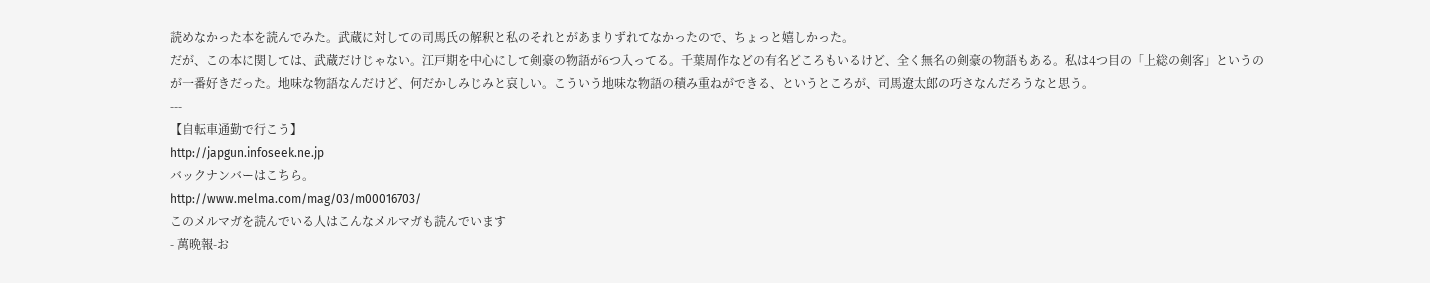読めなかった本を読んでみた。武蔵に対しての司馬氏の解釈と私のそれとがあまりずれてなかったので、ちょっと嬉しかった。
だが、この本に関しては、武蔵だけじゃない。江戸期を中心にして剣豪の物語が6つ入ってる。千葉周作などの有名どころもいるけど、全く無名の剣豪の物語もある。私は4つ目の「上総の剣客」というのが一番好きだった。地味な物語なんだけど、何だかしみじみと哀しい。こういう地味な物語の積み重ねができる、というところが、司馬遼太郎の巧さなんだろうなと思う。
---
【自転車通勤で行こう】
http://japgun.infoseek.ne.jp
バックナンバーはこちら。
http://www.melma.com/mag/03/m00016703/
このメルマガを読んでいる人はこんなメルマガも読んでいます
- 萬晩報-お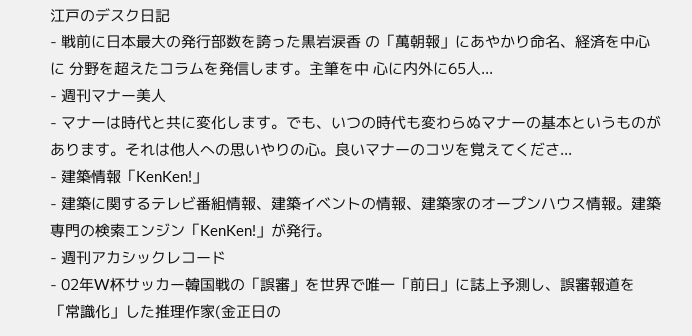江戸のデスク日記
- 戦前に日本最大の発行部数を誇った黒岩涙香 の「萬朝報」にあやかり命名、経済を中心に 分野を超えたコラムを発信します。主筆を中 心に内外に65人...
- 週刊マナー美人
- マナーは時代と共に変化します。でも、いつの時代も変わらぬマナーの基本というものがあります。それは他人への思いやりの心。良いマナーのコツを覚えてくださ...
- 建築情報「KenKen!」
- 建築に関するテレビ番組情報、建築イベントの情報、建築家のオープンハウス情報。建築専門の検索エンジン「KenKen!」が発行。
- 週刊アカシックレコード
- 02年W杯サッカー韓国戦の「誤審」を世界で唯一「前日」に誌上予測し、誤審報道を「常識化」した推理作家(金正日の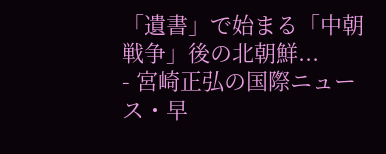「遺書」で始まる「中朝戦争」後の北朝鮮...
- 宮崎正弘の国際ニュース・早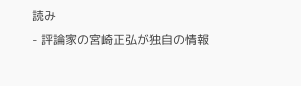読み
- 評論家の宮崎正弘が独自の情報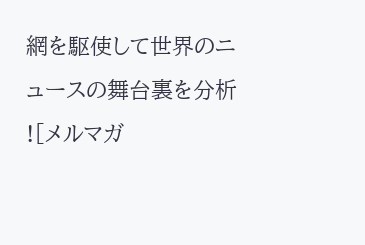網を駆使して世界のニュースの舞台裏を分析
![メルマガ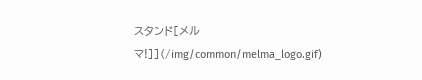スタンド[メルマ!]](/img/common/melma_logo.gif)